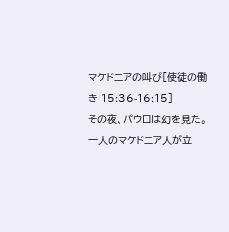マケドニアの叫び[使徒の働き 15:36-16:15]
その夜、パウロは幻を見た。
一人のマケドニア人が立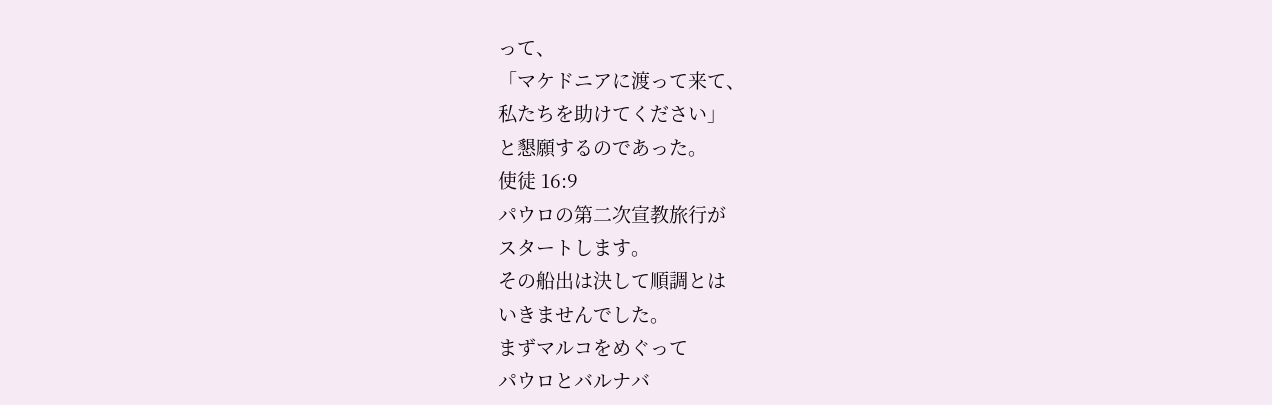って、
「マケドニアに渡って来て、
私たちを助けてください」
と懇願するのであった。
使徒 16:9
パウロの第二次宣教旅行が
スタートします。
その船出は決して順調とは
いきませんでした。
まずマルコをめぐって
パウロとバルナバ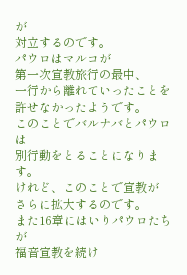が
対立するのです。
パウロはマルコが
第一次宣教旅行の最中、
一行から離れていったことを
許せなかったようです。
このことでバルナバとパウロは
別行動をとることになります。
けれど、このことで宣教が
さらに拡大するのです。
また16章にはいりパウロたちが
福音宣教を続け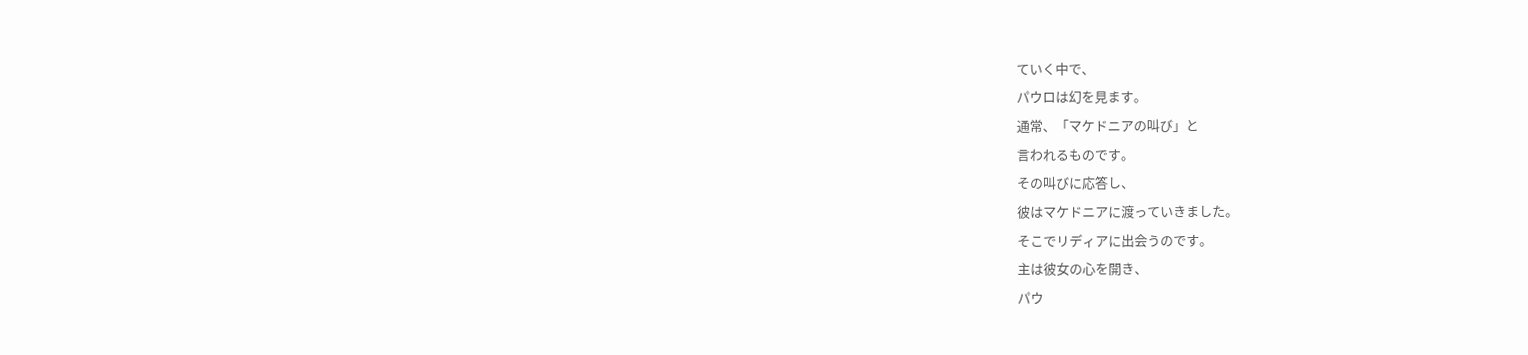ていく中で、
パウロは幻を見ます。
通常、「マケドニアの叫び」と
言われるものです。
その叫びに応答し、
彼はマケドニアに渡っていきました。
そこでリディアに出会うのです。
主は彼女の心を開き、
パウ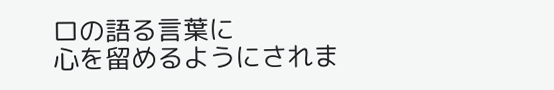ロの語る言葉に
心を留めるようにされま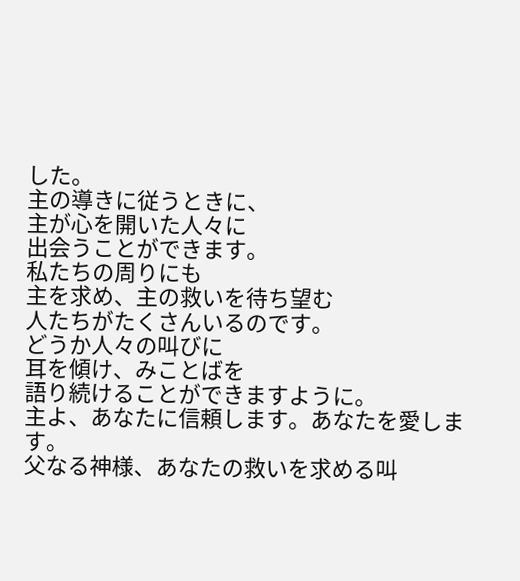した。
主の導きに従うときに、
主が心を開いた人々に
出会うことができます。
私たちの周りにも
主を求め、主の救いを待ち望む
人たちがたくさんいるのです。
どうか人々の叫びに
耳を傾け、みことばを
語り続けることができますように。
主よ、あなたに信頼します。あなたを愛します。
父なる神様、あなたの救いを求める叫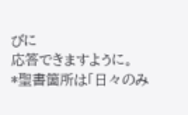びに
応答できますように。
*聖書箇所は「日々のみ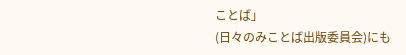ことば」
(日々のみことば出版委員会)にも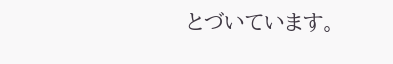とづいています。